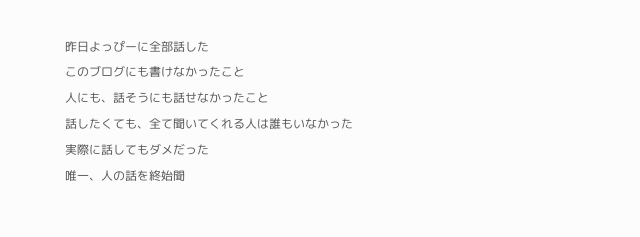昨日よっぴーに全部話した
このブログにも書けなかったこと
人にも、話そうにも話せなかったこと
話したくても、全て聞いてくれる人は誰もいなかった
実際に話してもダメだった
唯一、人の話を終始聞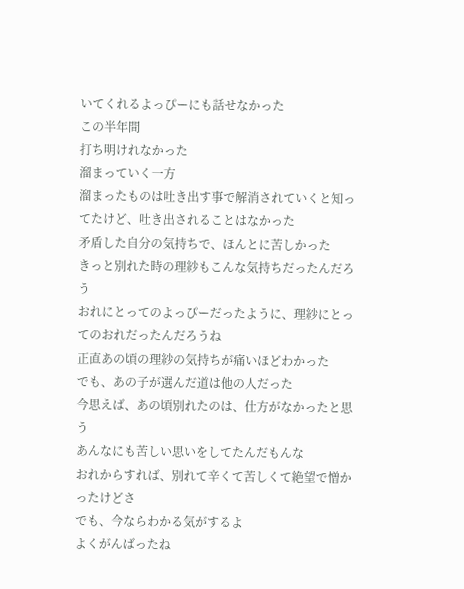いてくれるよっぴーにも話せなかった
この半年間
打ち明けれなかった
溜まっていく一方
溜まったものは吐き出す事で解消されていくと知ってたけど、吐き出されることはなかった
矛盾した自分の気持ちで、ほんとに苦しかった
きっと別れた時の理紗もこんな気持ちだったんだろう
おれにとってのよっぴーだったように、理紗にとってのおれだったんだろうね
正直あの頃の理紗の気持ちが痛いほどわかった
でも、あの子が選んだ道は他の人だった
今思えば、あの頃別れたのは、仕方がなかったと思う
あんなにも苦しい思いをしてたんだもんな
おれからすれば、別れて辛くて苦しくて絶望で憎かったけどさ
でも、今ならわかる気がするよ
よくがんばったね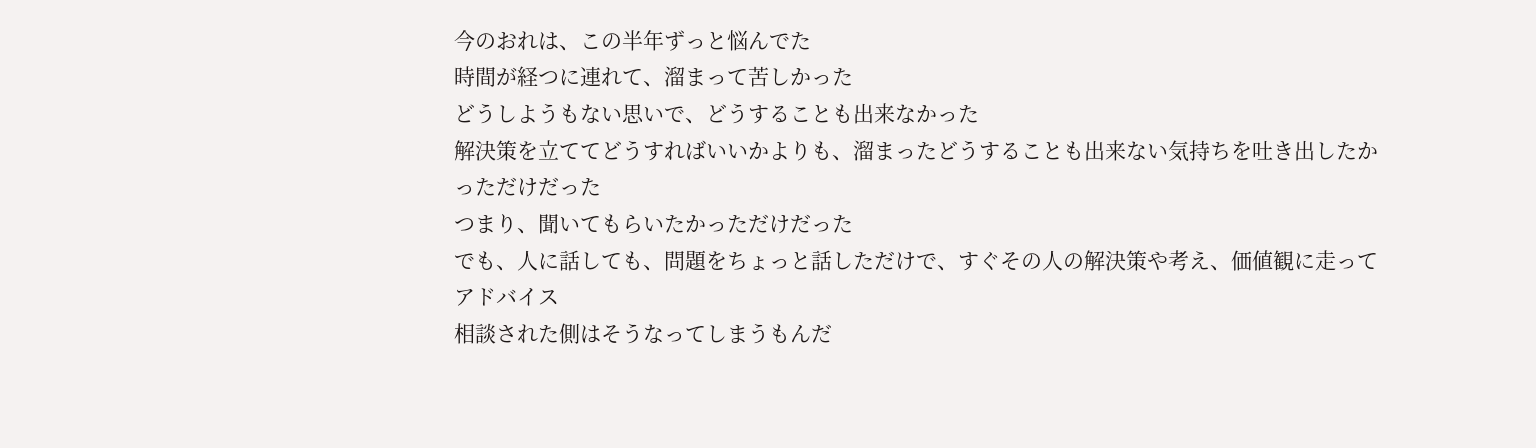今のおれは、この半年ずっと悩んでた
時間が経つに連れて、溜まって苦しかった
どうしようもない思いで、どうすることも出来なかった
解決策を立ててどうすればいいかよりも、溜まったどうすることも出来ない気持ちを吐き出したかっただけだった
つまり、聞いてもらいたかっただけだった
でも、人に話しても、問題をちょっと話しただけで、すぐその人の解決策や考え、価値観に走ってアドバイス
相談された側はそうなってしまうもんだ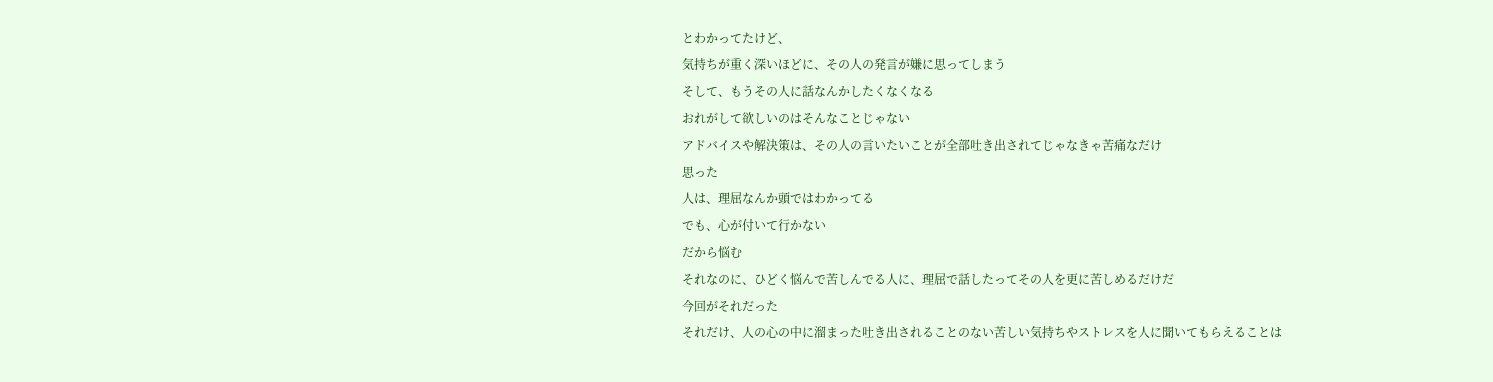とわかってたけど、
気持ちが重く深いほどに、その人の発言が嫌に思ってしまう
そして、もうその人に話なんかしたくなくなる
おれがして欲しいのはそんなことじゃない
アドバイスや解決策は、その人の言いたいことが全部吐き出されてじゃなきゃ苦痛なだけ
思った
人は、理屈なんか頭ではわかってる
でも、心が付いて行かない
だから悩む
それなのに、ひどく悩んで苦しんでる人に、理屈で話したってその人を更に苦しめるだけだ
今回がそれだった
それだけ、人の心の中に溜まった吐き出されることのない苦しい気持ちやストレスを人に聞いてもらえることは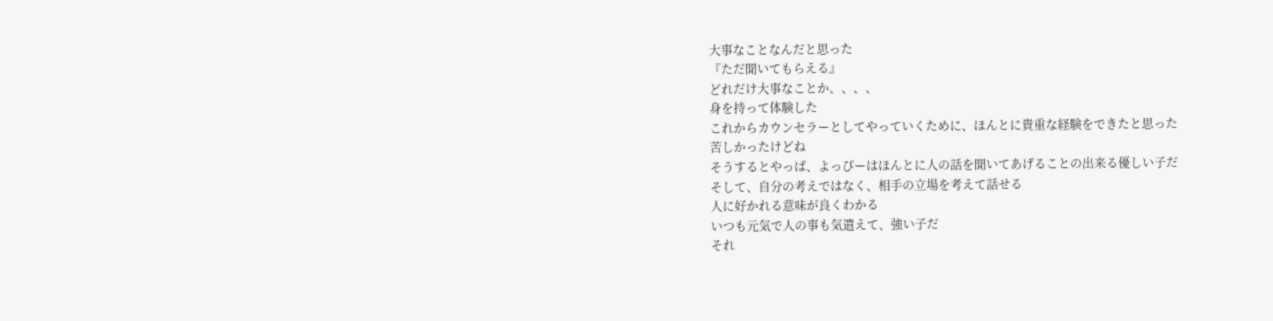大事なことなんだと思った
『ただ聞いてもらえる』
どれだけ大事なことか、、、、
身を持って体験した
これからカウンセラーとしてやっていくために、ほんとに貴重な経験をできたと思った
苦しかったけどね
そうするとやっぱ、よっぴーはほんとに人の話を聞いてあげることの出来る優しい子だ
そして、自分の考えではなく、相手の立場を考えて話せる
人に好かれる意味が良くわかる
いつも元気で人の事も気遣えて、強い子だ
それ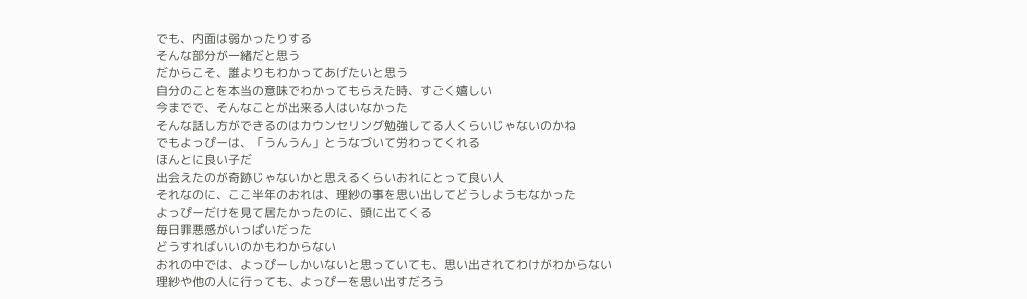でも、内面は弱かったりする
そんな部分が一緒だと思う
だからこそ、誰よりもわかってあげたいと思う
自分のことを本当の意味でわかってもらえた時、すごく嬉しい
今までで、そんなことが出来る人はいなかった
そんな話し方ができるのはカウンセリング勉強してる人くらいじゃないのかね
でもよっぴーは、「うんうん」とうなづいて労わってくれる
ほんとに良い子だ
出会えたのが奇跡じゃないかと思えるくらいおれにとって良い人
それなのに、ここ半年のおれは、理紗の事を思い出してどうしようもなかった
よっぴーだけを見て居たかったのに、頭に出てくる
毎日罪悪感がいっぱいだった
どうすればいいのかもわからない
おれの中では、よっぴーしかいないと思っていても、思い出されてわけがわからない
理紗や他の人に行っても、よっぴーを思い出すだろう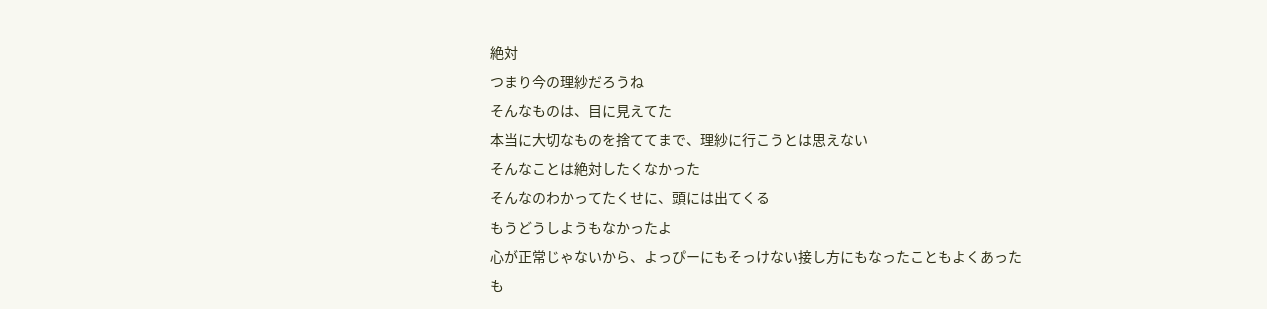絶対
つまり今の理紗だろうね
そんなものは、目に見えてた
本当に大切なものを捨ててまで、理紗に行こうとは思えない
そんなことは絶対したくなかった
そんなのわかってたくせに、頭には出てくる
もうどうしようもなかったよ
心が正常じゃないから、よっぴーにもそっけない接し方にもなったこともよくあった
も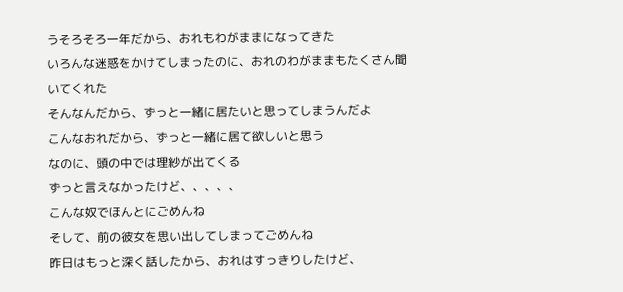うそろそろ一年だから、おれもわがままになってきた
いろんな迷惑をかけてしまったのに、おれのわがままもたくさん聞いてくれた
そんなんだから、ずっと一緒に居たいと思ってしまうんだよ
こんなおれだから、ずっと一緒に居て欲しいと思う
なのに、頭の中では理紗が出てくる
ずっと言えなかったけど、、、、、
こんな奴でほんとにごめんね
そして、前の彼女を思い出してしまってごめんね
昨日はもっと深く話したから、おれはすっきりしたけど、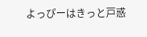よっぴーはきっと戸惑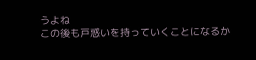うよね
この後も戸惑いを持っていくことになるか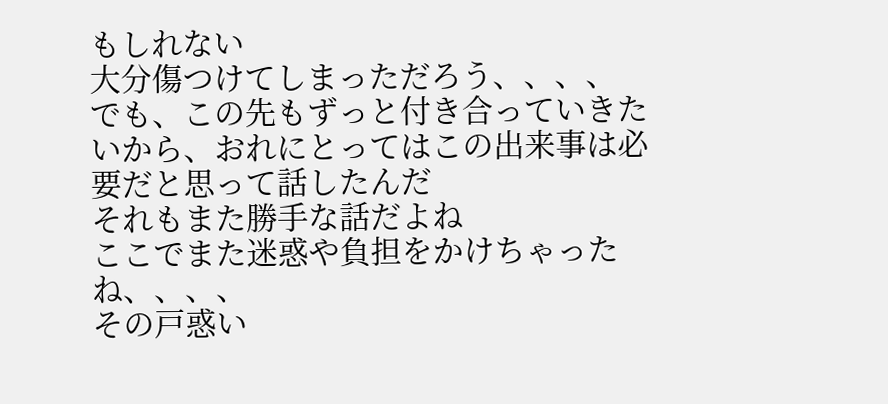もしれない
大分傷つけてしまっただろう、、、、
でも、この先もずっと付き合っていきたいから、おれにとってはこの出来事は必要だと思って話したんだ
それもまた勝手な話だよね
ここでまた迷惑や負担をかけちゃったね、、、、
その戸惑い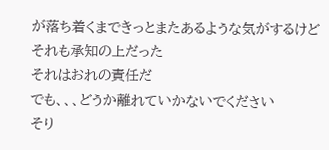が落ち着くまできっとまたあるような気がするけど
それも承知の上だった
それはおれの責任だ
でも、、、どうか離れていかないでください
そり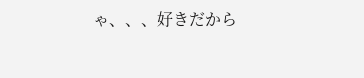ゃ、、、好きだから